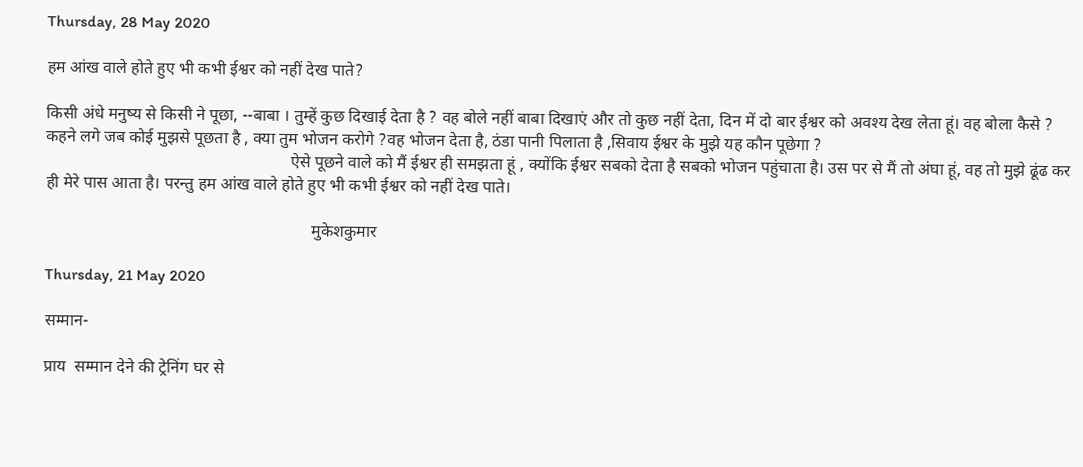Thursday, 28 May 2020

हम आंख वाले होते हुए भी कभी ईश्वर को नहीं देख पाते?

किसी अंधे मनुष्य से किसी ने पूछा, --बाबा । तुम्हें कुछ दिखाई देता है ? वह बोले नहीं बाबा दिखाएं और तो कुछ नहीं देता, दिन में दो बार ईश्वर को अवश्य देख लेता हूं। वह बोला कैसे ? कहने लगे जब कोई मुझसे पूछता है , क्या तुम भोजन करोगे ?वह भोजन देता है, ठंडा पानी पिलाता है ,सिवाय ईश्वर के मुझे यह कौन पूछेगा ?
                                                           ऐसे पूछने वाले को मैं ईश्वर ही समझता हूं , क्योंकि ईश्वर सबको देता है सबको भोजन पहुंचाता है। उस पर से मैं तो अंघा हूं, वह तो मुझे ढूंढ कर ही मेरे पास आता है। परन्तु हम आंख वाले होते हुए भी कभी ईश्वर को नहीं देख पाते।

                                                                मुकेशकुमार

Thursday, 21 May 2020

सम्मान-

प्राय  सम्मान देने की ट्रेनिंग घर से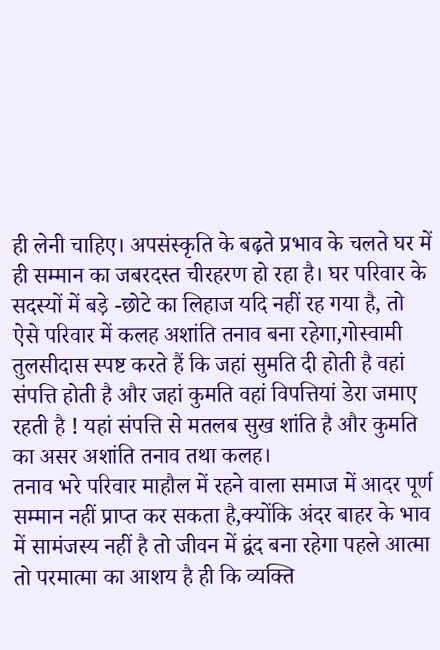ही लेनी चाहिए। अपसंस्कृति के बढ़ते प्रभाव के चलते घर में ही सम्मान का जबरदस्त चीरहरण हो रहा है। घर परिवार के सदस्यों में बड़े -छोटे का लिहाज यदि नहीं रह गया है, तो ऐसे परिवार में कलह अशांति तनाव बना रहेगा,गोस्वामी तुलसीदास स्पष्ट करते हैं कि जहां सुमति दी होती है वहां संपत्ति होती है और जहां कुमति वहां विपत्तियां डेरा जमाए रहती है ! यहां संपत्ति से मतलब सुख शांति है और कुमति का असर अशांति तनाव तथा कलह।
तनाव भरे परिवार माहौल में रहने वाला समाज में आदर पूर्ण सम्मान नहीं प्राप्त कर सकता है,क्योंकि अंदर बाहर के भाव में सामंजस्य नहीं है तो जीवन में द्वंद बना रहेगा पहले आत्मा तो परमात्मा का आशय है ही कि व्यक्ति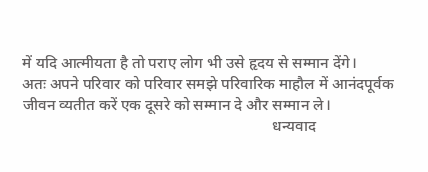में यदि आत्मीयता है तो पराए लोग भी उसे हृदय से सम्मान देंगे।
अतः अपने परिवार को परिवार समझे परिवारिक माहौल में आनंदपूर्वक जीवन व्यतीत करें एक दूसरे को सम्मान दे और सम्मान ले।
                                                                धन्यवाद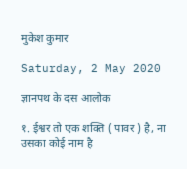मुकेश कुमार

Saturday, 2 May 2020

ज्ञानपथ के दस आलोक

१. ईश्वर तो एक शक्ति ( पावर ) है, ना उसका कोई नाम है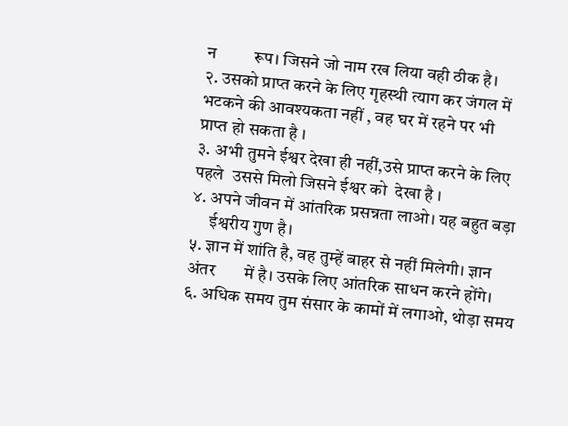न         रूप। जिसने जो नाम रख लिया वही ठीक है।
२. उसको प्राप्त करने के लिए गृहस्थी त्याग कर जंगल में            भटकने की आवश्यकता नहीं , वह घर में रहने पर भी            प्राप्त हो सकता है ।
३. अभी तुमने ईश्वर देखा ही नहीं,उसे प्राप्त करने के लिए            पहले  उससे मिलो जिसने ईश्वर को  देखा है ।
४. अपने जीवन में आंतरिक प्रसन्नता लाओ। यह बहुत बड़ा
     ईश्वरीय गुण है।
५. ज्ञान में शांति है, वह तुम्हें बाहर से नहीं मिलेगी। ज्ञान अंतर       में है। उसके लिए आंतरिक साधन करने होंगे।
६. अधिक समय तुम संसार के कामों में लगाओ, थोड़ा समय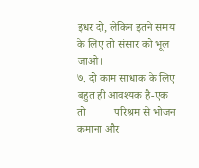इधर दो, लेकिन इतने समय के लिए तो संसार को भूल           जाओ।
७. दो काम साधाक के लिए बहुत ही आवश्यक है-एक तो          परिश्रम से भोजन कमाना और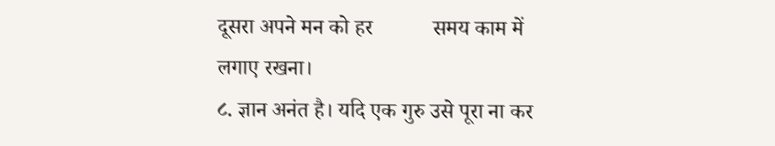दूसरा अपने मन को हर           समय काम में लगाए रखना।
८. ज्ञान अनंत है। यदि एक गुरु उसे पूरा ना कर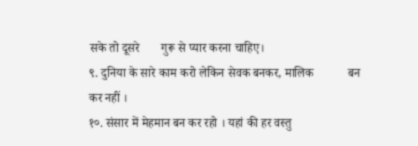सके तो दूसरे       गुरू से प्यार करना चाहिए।
९. दुनिया के सारे काम करो लेकिन सेवक बनकर, मालिक           बन कर नहीं ।
१०. संसार में मेहमान बन कर रहो । यहां की हर वस्तु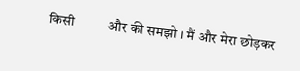किसी          और की समझो । मैं और मेरा छोड़कर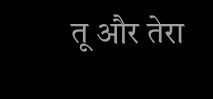तू और तेरा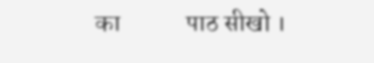का             पाठ सीखो ।